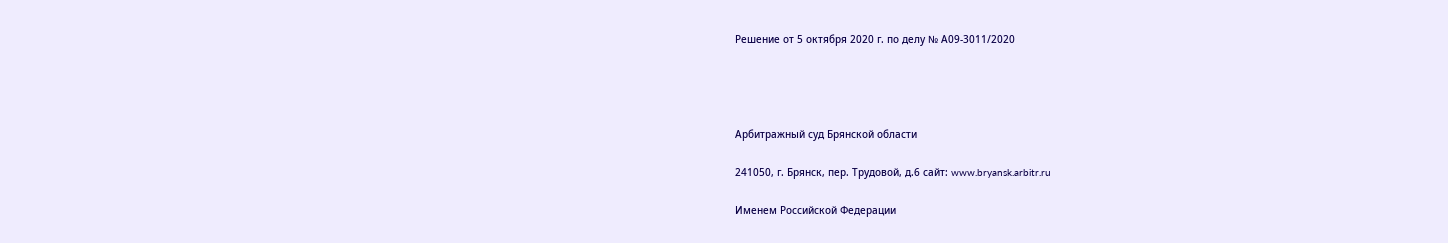Решение от 5 октября 2020 г. по делу № А09-3011/2020




Арбитражный суд Брянской области

241050, г. Брянск, пер. Трудовой, д.6 сайт: www.bryansk.arbitr.ru

Именем Российской Федерации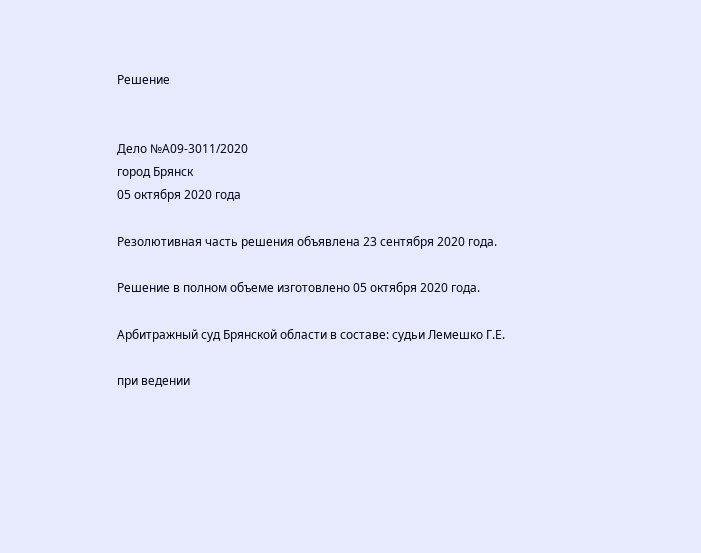Решение


Дело №А09-3011/2020
город Брянск
05 октября 2020 года

Резолютивная часть решения объявлена 23 сентября 2020 года.

Решение в полном объеме изготовлено 05 октября 2020 года.

Арбитражный суд Брянской области в составе: судьи Лемешко Г.Е.

при ведении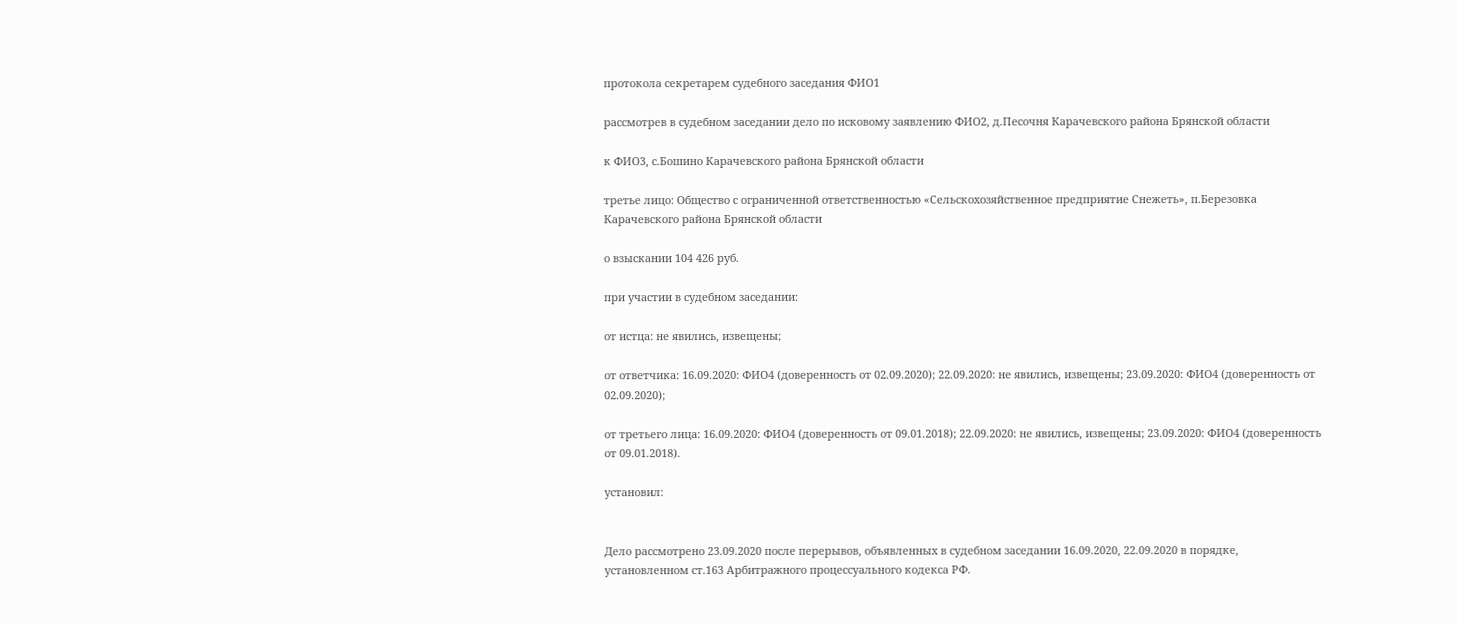протокола секретарем судебного заседания ФИО1

рассмотрев в судебном заседании дело по исковому заявлению ФИО2, д.Песочня Карачевского района Брянской области

к ФИО3, с.Бошино Карачевского района Брянской области

третье лицо: Общество с ограниченной ответственностью «Сельскохозяйственное предприятие Снежеть», п.Березовка Карачевского района Брянской области

о взыскании 104 426 руб.

при участии в судебном заседании:

от истца: не явились, извещены;

от ответчика: 16.09.2020: ФИО4 (доверенность от 02.09.2020); 22.09.2020: не явились, извещены; 23.09.2020: ФИО4 (доверенность от 02.09.2020);

от третьего лица: 16.09.2020: ФИО4 (доверенность от 09.01.2018); 22.09.2020: не явились, извещены; 23.09.2020: ФИО4 (доверенность от 09.01.2018).

установил:


Дело рассмотрено 23.09.2020 после перерывов, объявленных в судебном заседании 16.09.2020, 22.09.2020 в порядке, установленном ст.163 Арбитражного процессуального кодекса РФ.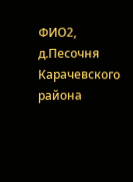ФИО2, д.Песочня Карачевского района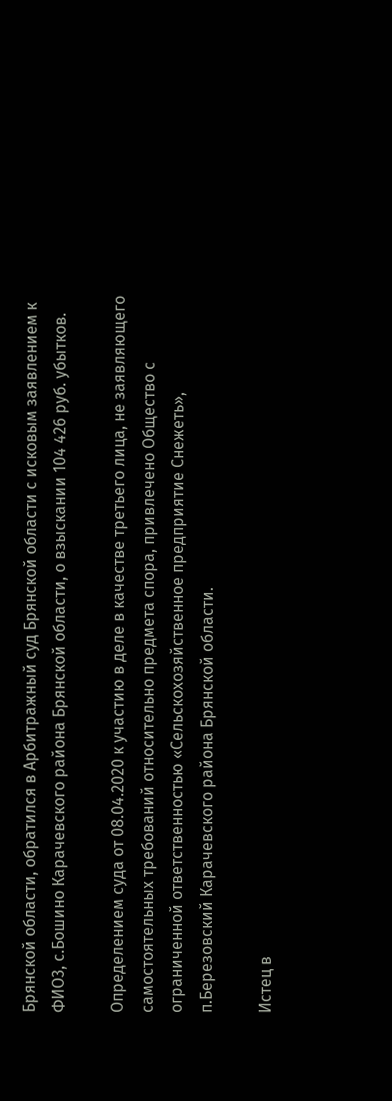Брянской области, обратился в Арбитражный суд Брянской области с исковым заявлением к ФИО3, с.Бошино Карачевского района Брянской области, о взыскании 104 426 руб. убытков.

Определением суда от 08.04.2020 к участию в деле в качестве третьего лица, не заявляющего самостоятельных требований относительно предмета спора, привлечено Общество с ограниченной ответственностью «Сельскохозяйственное предприятие Снежеть», п.Березовский Карачевского района Брянской области.

Истец в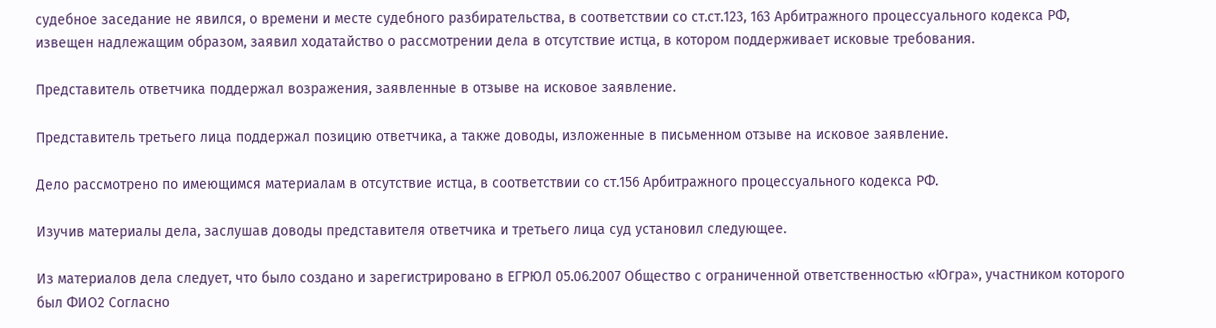судебное заседание не явился, о времени и месте судебного разбирательства, в соответствии со ст.ст.123, 163 Арбитражного процессуального кодекса РФ, извещен надлежащим образом, заявил ходатайство о рассмотрении дела в отсутствие истца, в котором поддерживает исковые требования.

Представитель ответчика поддержал возражения, заявленные в отзыве на исковое заявление.

Представитель третьего лица поддержал позицию ответчика, а также доводы, изложенные в письменном отзыве на исковое заявление.

Дело рассмотрено по имеющимся материалам в отсутствие истца, в соответствии со ст.156 Арбитражного процессуального кодекса РФ.

Изучив материалы дела, заслушав доводы представителя ответчика и третьего лица суд установил следующее.

Из материалов дела следует, что было создано и зарегистрировано в ЕГРЮЛ 05.06.2007 Общество с ограниченной ответственностью «Югра», участником которого был ФИО2 Согласно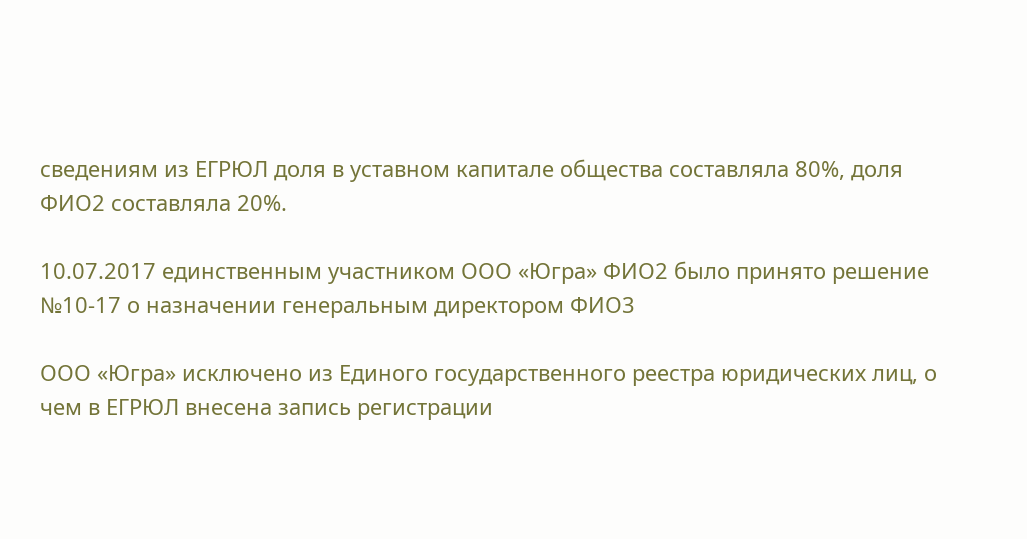сведениям из ЕГРЮЛ доля в уставном капитале общества составляла 80%, доля ФИО2 составляла 20%.

10.07.2017 единственным участником ООО «Югра» ФИО2 было принято решение №10-17 о назначении генеральным директором ФИО3

ООО «Югра» исключено из Единого государственного реестра юридических лиц, о чем в ЕГРЮЛ внесена запись регистрации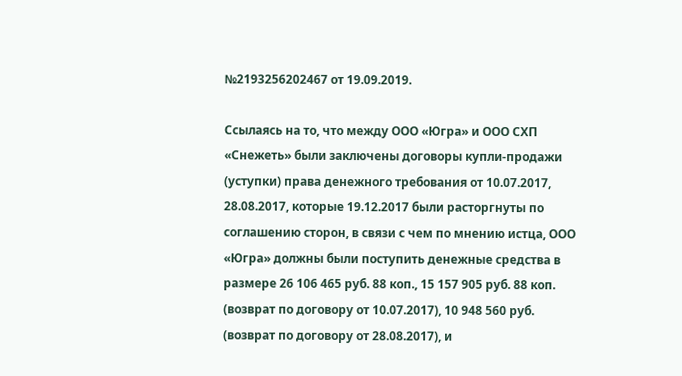№2193256202467 от 19.09.2019.

Ссылаясь на то, что между ООО «Югра» и ООО СХП «Снежеть» были заключены договоры купли-продажи (уступки) права денежного требования от 10.07.2017, 28.08.2017, которые 19.12.2017 были расторгнуты по соглашению сторон, в связи с чем по мнению истца, ООО «Югра» должны были поступить денежные средства в размере 26 106 465 руб. 88 коп., 15 157 905 руб. 88 коп. (возврат по договору от 10.07.2017), 10 948 560 руб. (возврат по договору от 28.08.2017), и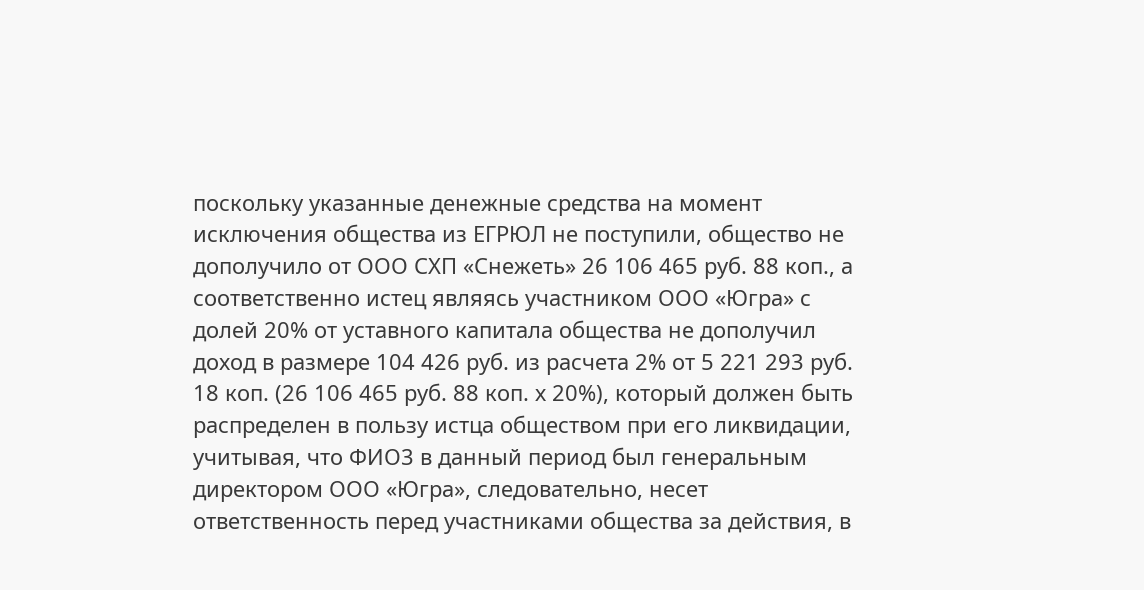поскольку указанные денежные средства на момент исключения общества из ЕГРЮЛ не поступили, общество не дополучило от ООО СХП «Снежеть» 26 106 465 руб. 88 коп., а соответственно истец являясь участником ООО «Югра» с долей 20% от уставного капитала общества не дополучил доход в размере 104 426 руб. из расчета 2% от 5 221 293 руб. 18 коп. (26 106 465 руб. 88 коп. х 20%), который должен быть распределен в пользу истца обществом при его ликвидации, учитывая, что ФИО3 в данный период был генеральным директором ООО «Югра», следовательно, несет ответственность перед участниками общества за действия, в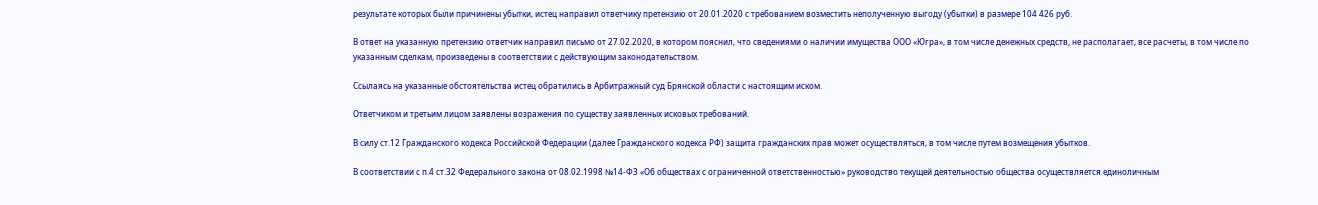результате которых были причинены убытки, истец направил ответчику претензию от 20.01.2020 с требованием возместить неполученную выгоду (убытки) в размере 104 426 руб.

В ответ на указанную претензию ответчик направил письмо от 27.02.2020, в котором пояснил, что сведениями о наличии имущества ООО «Югра», в том числе денежных средств, не располагает, все расчеты, в том числе по указанным сделкам, произведены в соответствии с действующим законодательством.

Ссылаясь на указанные обстоятельства истец обратились в Арбитражный суд Брянской области с настоящим иском.

Ответчиком и третьим лицом заявлены возражения по существу заявленных исковых требований.

В силу ст.12 Гражданского кодекса Российской Федерации (далее Гражданского кодекса РФ) защита гражданских прав может осуществляться, в том числе путем возмещения убытков.

В соответствии с п.4 ст.32 Федерального закона от 08.02.1998 №14-ФЗ «Об обществах с ограниченной ответственностью» руководство текущей деятельностью общества осуществляется единоличным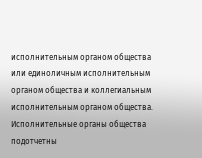исполнительным органом общества или единоличным исполнительным органом общества и коллегиальным исполнительным органом общества. Исполнительные органы общества подотчетны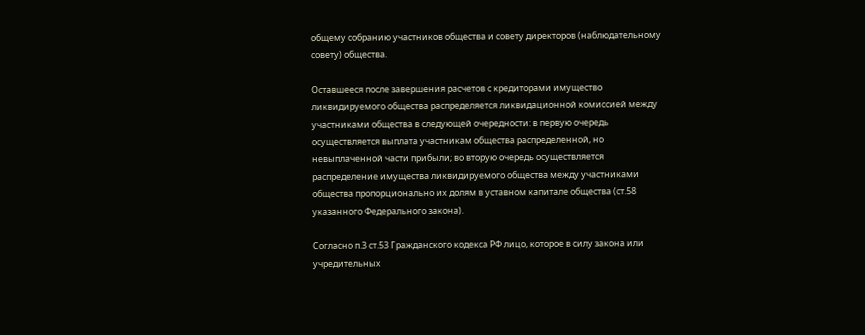общему собранию участников общества и совету директоров (наблюдательному совету) общества.

Оставшееся после завершения расчетов с кредиторами имущество ликвидируемого общества распределяется ликвидационной комиссией между участниками общества в следующей очередности: в первую очередь осуществляется выплата участникам общества распределенной, но невыплаченной части прибыли; во вторую очередь осуществляется распределение имущества ликвидируемого общества между участниками общества пропорционально их долям в уставном капитале общества (ст.58 указанного Федерального закона).

Согласно п.3 ст.53 Гражданского кодекса РФ лицо, которое в силу закона или учредительных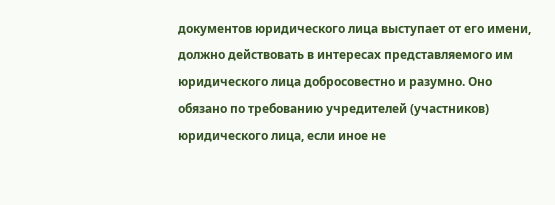документов юридического лица выступает от его имени, должно действовать в интересах представляемого им юридического лица добросовестно и разумно. Оно обязано по требованию учредителей (участников) юридического лица, если иное не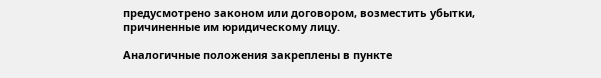предусмотрено законом или договором, возместить убытки, причиненные им юридическому лицу.

Аналогичные положения закреплены в пункте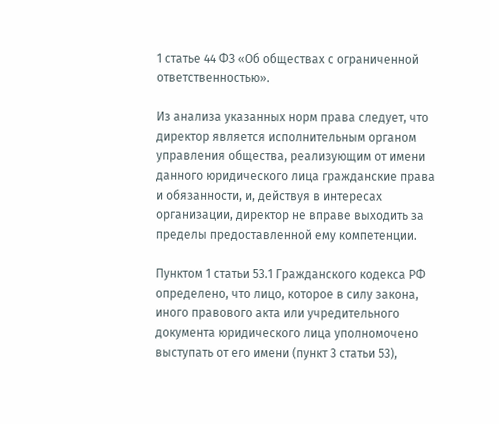1 статье 44 ФЗ «Об обществах с ограниченной ответственностью».

Из анализа указанных норм права следует, что директор является исполнительным органом управления общества, реализующим от имени данного юридического лица гражданские права и обязанности, и, действуя в интересах организации, директор не вправе выходить за пределы предоставленной ему компетенции.

Пунктом 1 статьи 53.1 Гражданского кодекса РФ определено, что лицо, которое в силу закона, иного правового акта или учредительного документа юридического лица уполномочено выступать от его имени (пункт 3 статьи 53),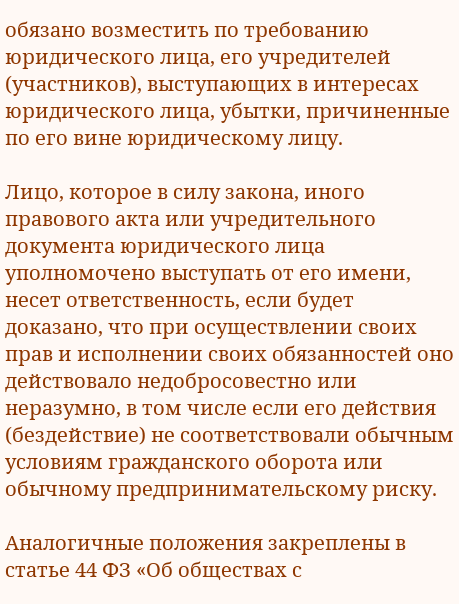обязано возместить по требованию юридического лица, его учредителей (участников), выступающих в интересах юридического лица, убытки, причиненные по его вине юридическому лицу.

Лицо, которое в силу закона, иного правового акта или учредительного документа юридического лица уполномочено выступать от его имени, несет ответственность, если будет доказано, что при осуществлении своих прав и исполнении своих обязанностей оно действовало недобросовестно или неразумно, в том числе если его действия (бездействие) не соответствовали обычным условиям гражданского оборота или обычному предпринимательскому риску.

Аналогичные положения закреплены в статье 44 ФЗ «Об обществах с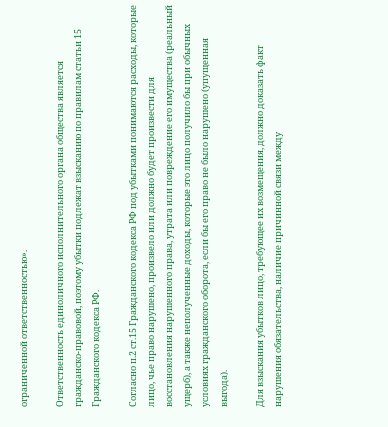ограниченной ответственностью».

Ответственность единоличного исполнительного органа общества является гражданско-правовой, поэтому убытки подлежат взысканию по правилам статьи 15 Гражданского кодекса РФ.

Согласно п.2 ст.15 Гражданского кодекса РФ под убытками понимаются расходы, которые лицо, чье право нарушено, произвело или должно будет произвести для восстановления нарушенного права, утрата или повреждение его имущества (реальный ущерб), а также неполученные доходы, которые это лицо получило бы при обычных условиях гражданского оборота, если бы его право не было нарушено (упущенная выгода).

Для взыскания убытков лицо, требующее их возмещения, должно доказать факт нарушения обязательства, наличие причинной связи между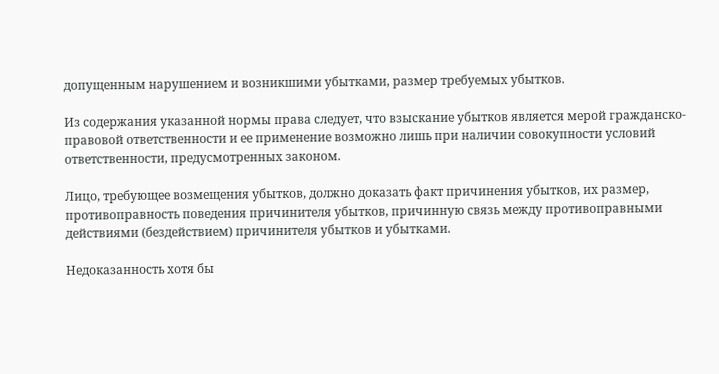допущенным нарушением и возникшими убытками, размер требуемых убытков.

Из содержания указанной нормы права следует, что взыскание убытков является мерой гражданско-правовой ответственности и ее применение возможно лишь при наличии совокупности условий ответственности, предусмотренных законом.

Лицо, требующее возмещения убытков, должно доказать факт причинения убытков, их размер, противоправность поведения причинителя убытков, причинную связь между противоправными действиями (бездействием) причинителя убытков и убытками.

Недоказанность хотя бы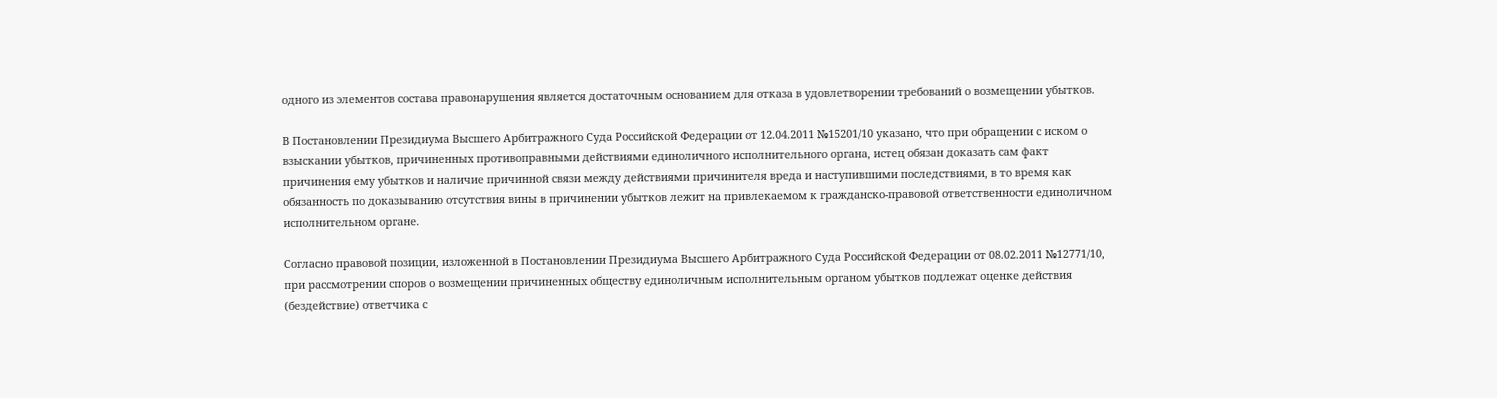одного из элементов состава правонарушения является достаточным основанием для отказа в удовлетворении требований о возмещении убытков.

В Постановлении Президиума Высшего Арбитражного Суда Российской Федерации от 12.04.2011 №15201/10 указано, что при обращении с иском о взыскании убытков, причиненных противоправными действиями единоличного исполнительного органа, истец обязан доказать сам факт причинения ему убытков и наличие причинной связи между действиями причинителя вреда и наступившими последствиями, в то время как обязанность по доказыванию отсутствия вины в причинении убытков лежит на привлекаемом к гражданско-правовой ответственности единоличном исполнительном органе.

Согласно правовой позиции, изложенной в Постановлении Президиума Высшего Арбитражного Суда Российской Федерации от 08.02.2011 №12771/10, при рассмотрении споров о возмещении причиненных обществу единоличным исполнительным органом убытков подлежат оценке действия (бездействие) ответчика с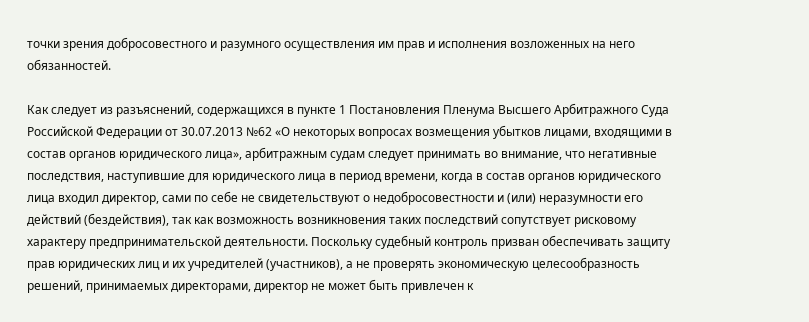точки зрения добросовестного и разумного осуществления им прав и исполнения возложенных на него обязанностей.

Как следует из разъяснений, содержащихся в пункте 1 Постановления Пленума Высшего Арбитражного Суда Российской Федерации от 30.07.2013 №62 «О некоторых вопросах возмещения убытков лицами, входящими в состав органов юридического лица», арбитражным судам следует принимать во внимание, что негативные последствия, наступившие для юридического лица в период времени, когда в состав органов юридического лица входил директор, сами по себе не свидетельствуют о недобросовестности и (или) неразумности его действий (бездействия), так как возможность возникновения таких последствий сопутствует рисковому характеру предпринимательской деятельности. Поскольку судебный контроль призван обеспечивать защиту прав юридических лиц и их учредителей (участников), а не проверять экономическую целесообразность решений, принимаемых директорами, директор не может быть привлечен к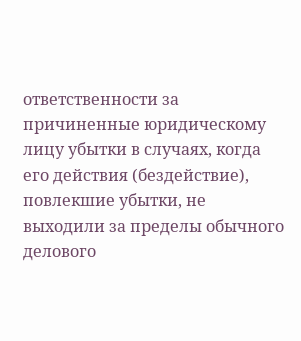ответственности за причиненные юридическому лицу убытки в случаях, когда его действия (бездействие), повлекшие убытки, не выходили за пределы обычного делового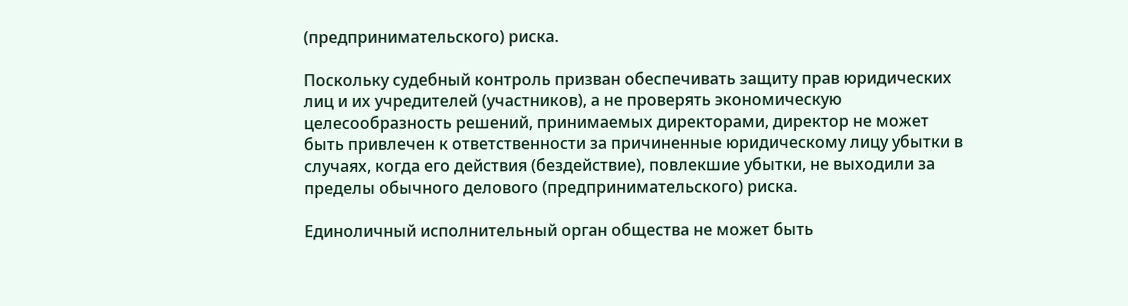(предпринимательского) риска.

Поскольку судебный контроль призван обеспечивать защиту прав юридических лиц и их учредителей (участников), а не проверять экономическую целесообразность решений, принимаемых директорами, директор не может быть привлечен к ответственности за причиненные юридическому лицу убытки в случаях, когда его действия (бездействие), повлекшие убытки, не выходили за пределы обычного делового (предпринимательского) риска.

Единоличный исполнительный орган общества не может быть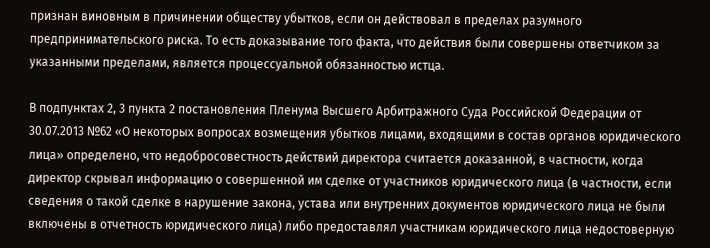признан виновным в причинении обществу убытков, если он действовал в пределах разумного предпринимательского риска. То есть доказывание того факта, что действия были совершены ответчиком за указанными пределами, является процессуальной обязанностью истца.

В подпунктах 2, 3 пункта 2 постановления Пленума Высшего Арбитражного Суда Российской Федерации от 30.07.2013 №62 «О некоторых вопросах возмещения убытков лицами, входящими в состав органов юридического лица» определено, что недобросовестность действий директора считается доказанной, в частности, когда директор скрывал информацию о совершенной им сделке от участников юридического лица (в частности, если сведения о такой сделке в нарушение закона, устава или внутренних документов юридического лица не были включены в отчетность юридического лица) либо предоставлял участникам юридического лица недостоверную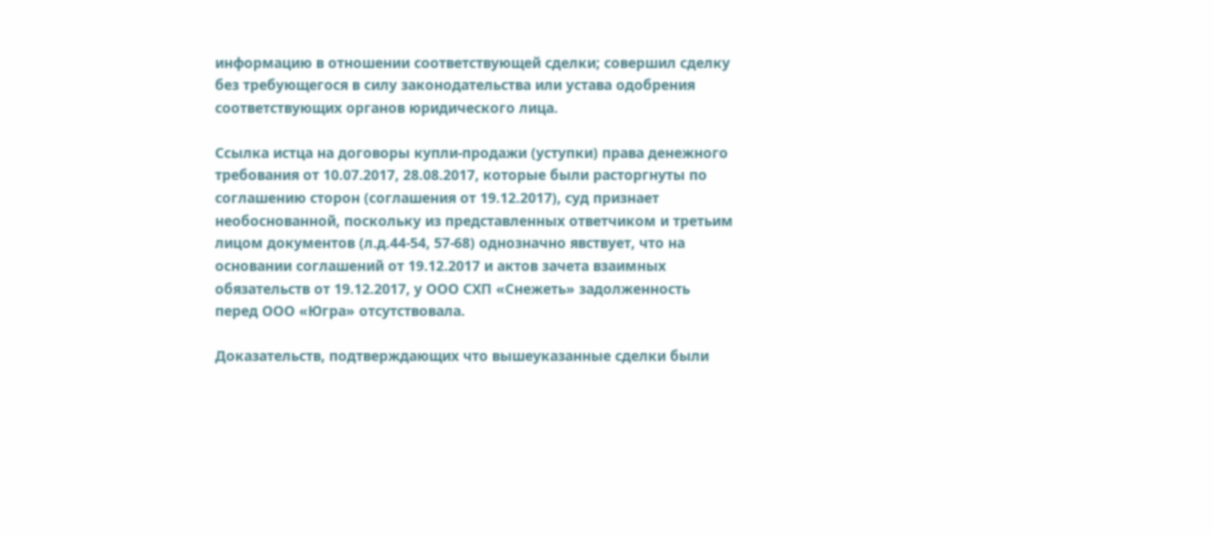информацию в отношении соответствующей сделки; совершил сделку без требующегося в силу законодательства или устава одобрения соответствующих органов юридического лица.

Ссылка истца на договоры купли-продажи (уступки) права денежного требования от 10.07.2017, 28.08.2017, которые были расторгнуты по соглашению сторон (соглашения от 19.12.2017), суд признает необоснованной, поскольку из представленных ответчиком и третьим лицом документов (л.д.44-54, 57-68) однозначно явствует, что на основании соглашений от 19.12.2017 и актов зачета взаимных обязательств от 19.12.2017, у ООО СХП «Снежеть» задолженность перед ООО «Югра» отсутствовала.

Доказательств, подтверждающих что вышеуказанные сделки были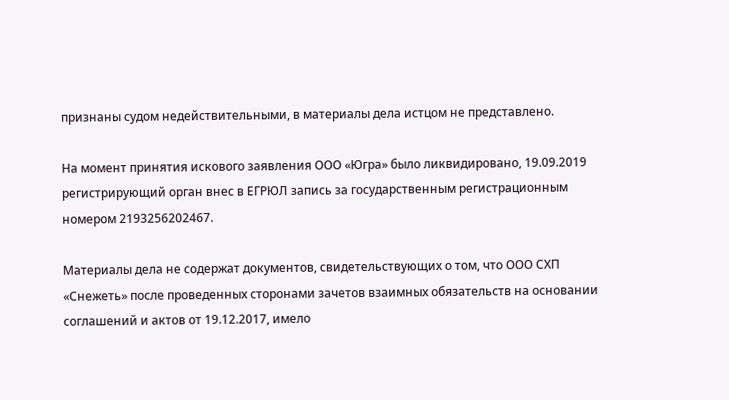признаны судом недействительными, в материалы дела истцом не представлено.

На момент принятия искового заявления ООО «Югра» было ликвидировано, 19.09.2019 регистрирующий орган внес в ЕГРЮЛ запись за государственным регистрационным номером 2193256202467.

Материалы дела не содержат документов, свидетельствующих о том, что ООО СХП «Снежеть» после проведенных сторонами зачетов взаимных обязательств на основании соглашений и актов от 19.12.2017, имело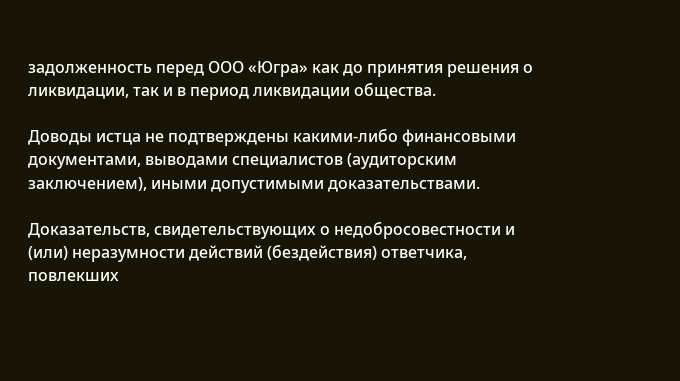задолженность перед ООО «Югра» как до принятия решения о ликвидации, так и в период ликвидации общества.

Доводы истца не подтверждены какими-либо финансовыми документами, выводами специалистов (аудиторским заключением), иными допустимыми доказательствами.

Доказательств, свидетельствующих о недобросовестности и (или) неразумности действий (бездействия) ответчика, повлекших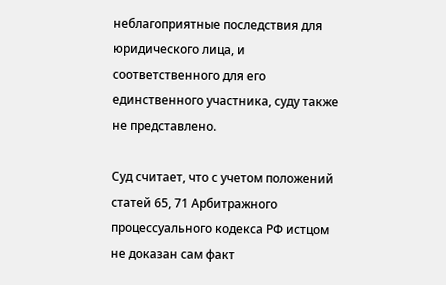неблагоприятные последствия для юридического лица, и соответственного для его единственного участника, суду также не представлено.

Суд считает, что с учетом положений статей 65, 71 Арбитражного процессуального кодекса РФ истцом не доказан сам факт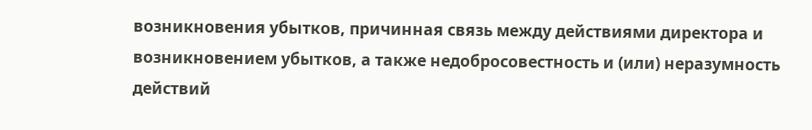возникновения убытков, причинная связь между действиями директора и возникновением убытков, а также недобросовестность и (или) неразумность действий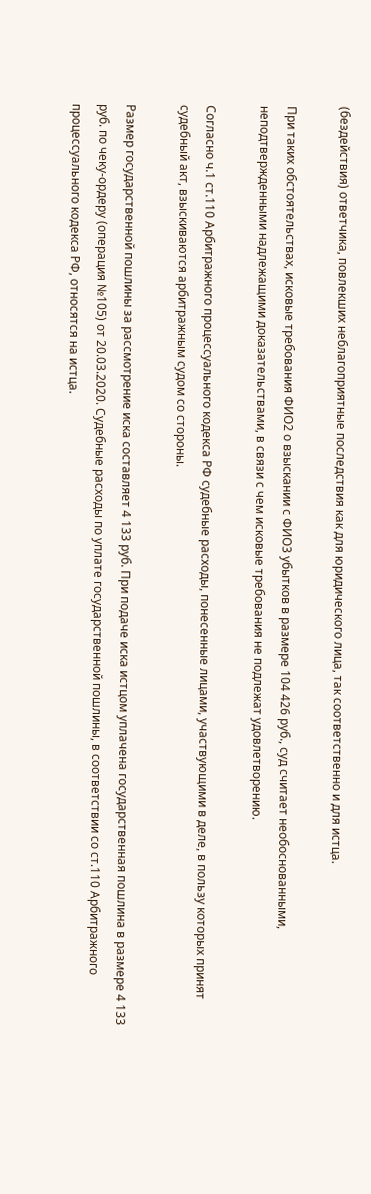(бездействия) ответчика, повлекших неблагоприятные последствия как для юридического лица, так соответственно и для истца.

При таких обстоятельствах, исковые требования ФИО2 о взыскании с ФИО3 убытков в размере 104 426 руб., суд считает необоснованными, неподтвержденными надлежащими доказательствами, в связи с чем исковые требования не подлежат удовлетворению.

Согласно ч.1 ст.110 Арбитражного процессуального кодекса РФ судебные расходы, понесенные лицами, участвующими в деле, в пользу которых принят судебный акт, взыскиваются арбитражным судом со стороны.

Размер государственной пошлины за рассмотрение иска составляет 4 133 руб. При подаче иска истцом уплачена государственная пошлина в размере 4 133 руб. по чеку-ордеру (операция №105) от 20.03.2020. Судебные расходы по уплате государственной пошлины, в соответствии со ст.110 Арбитражного процессуального кодекса РФ, относятся на истца.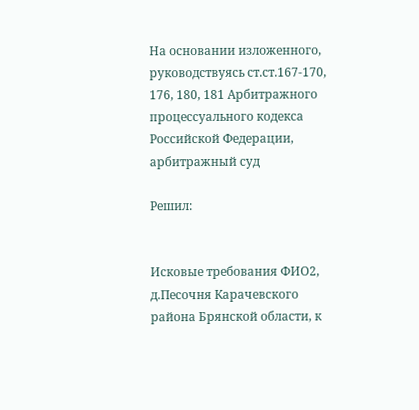На основании изложенного, руководствуясь ст.ст.167-170, 176, 180, 181 Арбитражного процессуального кодекса Российской Федерации, арбитражный суд

Решил:


Исковые требования ФИО2, д.Песочня Карачевского района Брянской области, к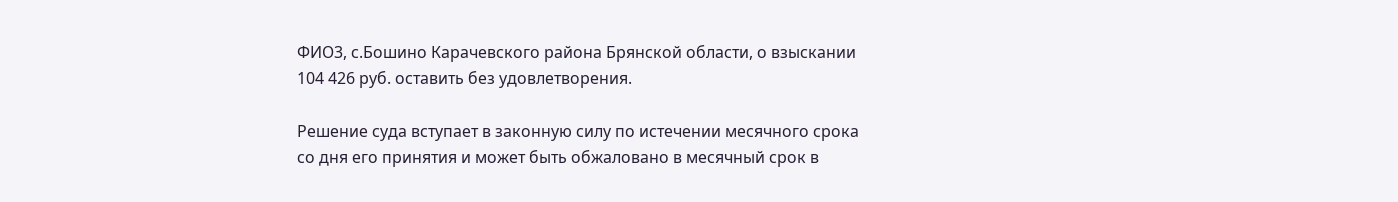ФИО3, с.Бошино Карачевского района Брянской области, о взыскании 104 426 руб. оставить без удовлетворения.

Решение суда вступает в законную силу по истечении месячного срока со дня его принятия и может быть обжаловано в месячный срок в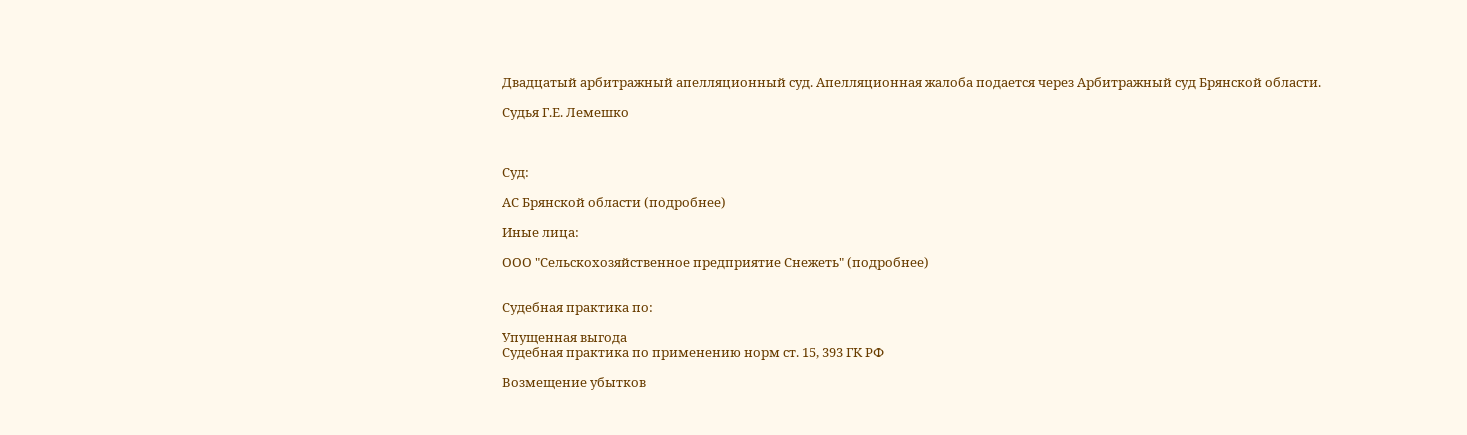Двадцатый арбитражный апелляционный суд. Апелляционная жалоба подается через Арбитражный суд Брянской области.

Судья Г.Е. Лемешко



Суд:

АС Брянской области (подробнее)

Иные лица:

ООО "Сельскохозяйственное предприятие Снежеть" (подробнее)


Судебная практика по:

Упущенная выгода
Судебная практика по применению норм ст. 15, 393 ГК РФ

Возмещение убытков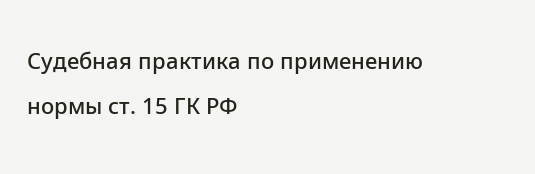Судебная практика по применению нормы ст. 15 ГК РФ